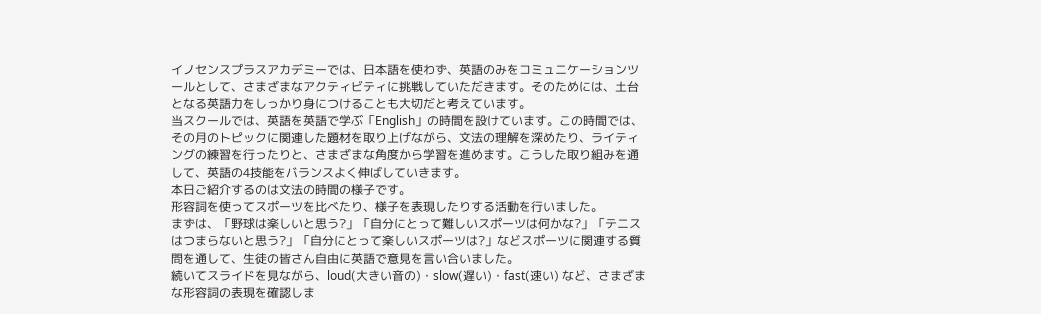イノセンスプラスアカデミーでは、日本語を使わず、英語のみをコミュニケーションツールとして、さまざまなアクティビティに挑戦していただきます。そのためには、土台となる英語力をしっかり身につけることも大切だと考えています。
当スクールでは、英語を英語で学ぶ「English」の時間を設けています。この時間では、その月のトピックに関連した題材を取り上げながら、文法の理解を深めたり、ライティングの練習を行ったりと、さまざまな角度から学習を進めます。こうした取り組みを通して、英語の4技能をバランスよく伸ばしていきます。
本日ご紹介するのは文法の時間の様子です。
形容詞を使ってスポーツを比べたり、様子を表現したりする活動を行いました。
まずは、「野球は楽しいと思う?」「自分にとって難しいスポーツは何かな?」「テニスはつまらないと思う?」「自分にとって楽しいスポーツは?」などスポーツに関連する質問を通して、生徒の皆さん自由に英語で意見を言い合いました。
続いてスライドを見ながら、loud(大きい音の)・slow(遅い)・fast(速い) など、さまざまな形容詞の表現を確認しま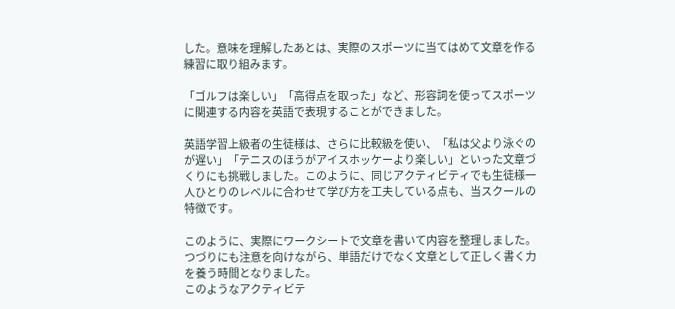した。意味を理解したあとは、実際のスポーツに当てはめて文章を作る練習に取り組みます。

「ゴルフは楽しい」「高得点を取った」など、形容詞を使ってスポーツに関連する内容を英語で表現することができました。

英語学習上級者の生徒様は、さらに比較級を使い、「私は父より泳ぐのが遅い」「テニスのほうがアイスホッケーより楽しい」といった文章づくりにも挑戦しました。このように、同じアクティビティでも生徒様一人ひとりのレベルに合わせて学び方を工夫している点も、当スクールの特徴です。

このように、実際にワークシートで文章を書いて内容を整理しました。つづりにも注意を向けながら、単語だけでなく文章として正しく書く力を養う時間となりました。
このようなアクティビテ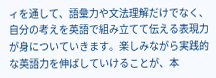ィを通して、語彙力や文法理解だけでなく、自分の考えを英語で組み立てて伝える表現力が身についていきます。楽しみながら実践的な英語力を伸ばしていけることが、本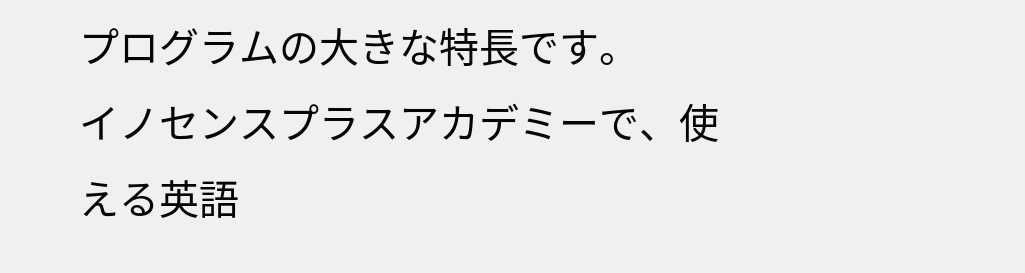プログラムの大きな特長です。
イノセンスプラスアカデミーで、使える英語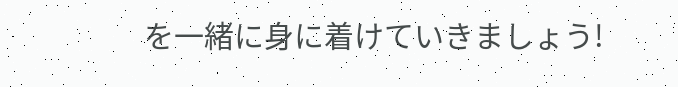を一緒に身に着けていきましょう!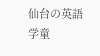仙台の英語学童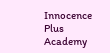Innocence Plus Academy